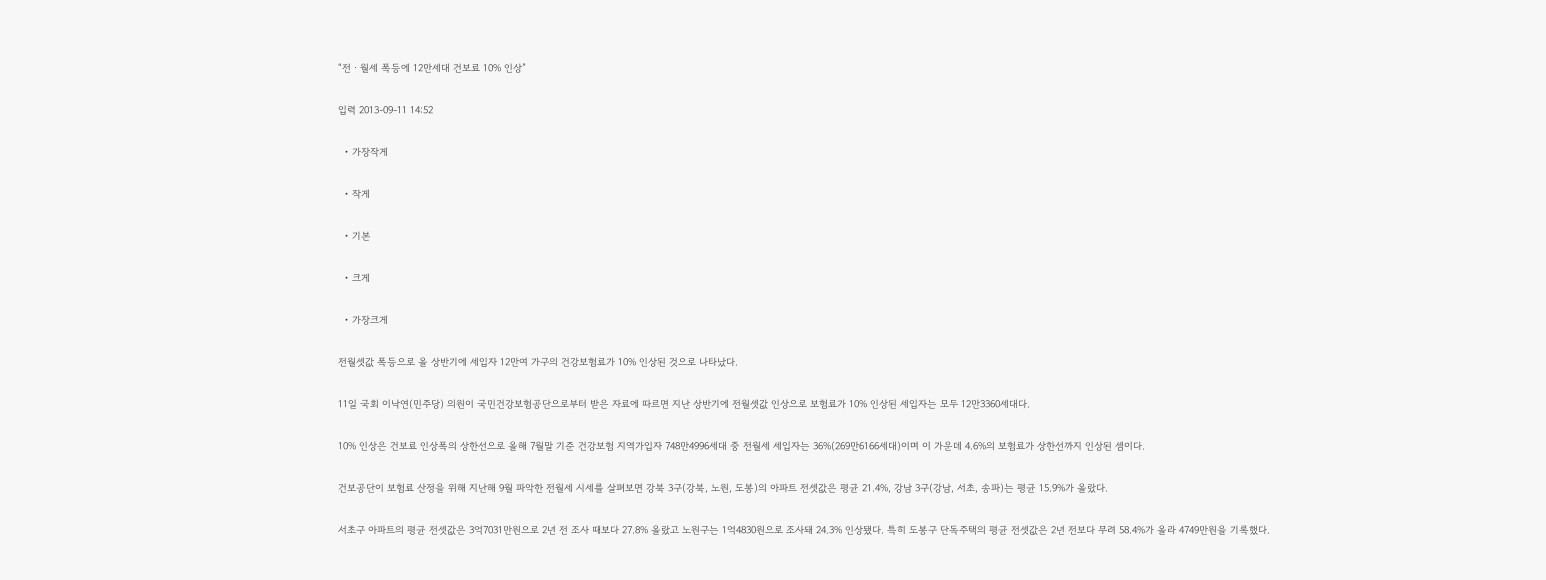“전ㆍ월세 폭등에 12만세대 건보료 10% 인상”

입력 2013-09-11 14:52

  • 가장작게

  • 작게

  • 기본

  • 크게

  • 가장크게

전월셋값 폭등으로 올 상반기에 세입자 12만여 가구의 건강보험료가 10% 인상된 것으로 나타났다.

11일 국회 이낙연(민주당) 의원이 국민건강보험공단으로부터 받은 자료에 따르면 지난 상반기에 전월셋값 인상으로 보험료가 10% 인상된 세입자는 모두 12만3360세대다.

10% 인상은 건보료 인상폭의 상한선으로 올해 7월말 기준 건강보험 지역가입자 748만4996세대 중 전월세 세입자는 36%(269만6166세대)이며 이 가운데 4.6%의 보험료가 상한선까지 인상된 셈이다.

건보공단이 보험료 산정을 위해 지난해 9월 파악한 전월세 시세를 살펴보면 강북 3구(강북, 노원, 도봉)의 아파트 전셋값은 평균 21.4%, 강남 3구(강남, 서초, 송파)는 평균 15.9%가 올랐다.

서초구 아파트의 평균 전셋값은 3억7031만원으로 2년 전 조사 때보다 27.8% 올랐고 노원구는 1억4830원으로 조사돼 24.3% 인상됐다. 특히 도봉구 단독주택의 평균 전셋값은 2년 전보다 무려 58.4%가 올라 4749만원을 기록했다.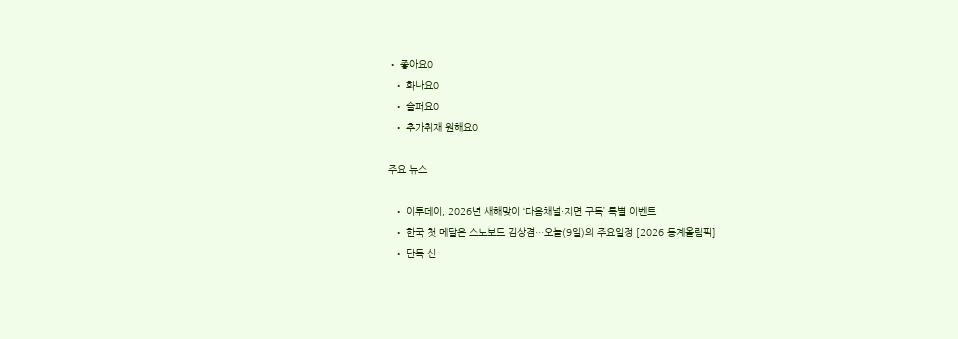• 좋아요0
  • 화나요0
  • 슬퍼요0
  • 추가취재 원해요0

주요 뉴스

  • 이투데이, 2026년 새해맞이 ‘다음채널·지면 구독’ 특별 이벤트
  • 한국 첫 메달은 스노보드 김상겸…오늘(9일)의 주요일정 [2026 동계올림픽]
  • 단독 신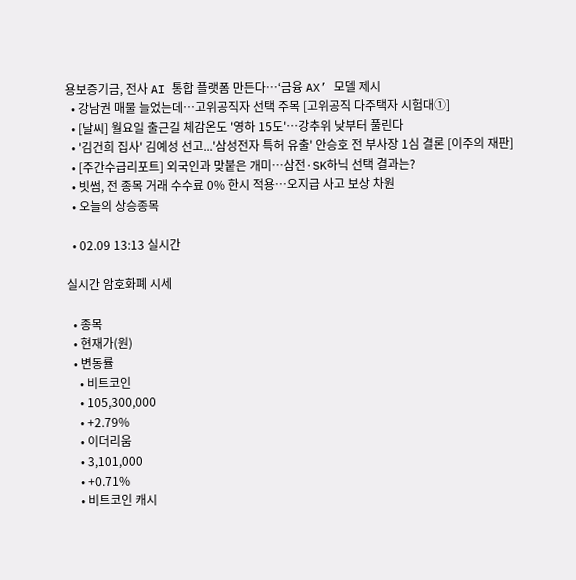용보증기금, 전사 AI 통합 플랫폼 만든다⋯‘금융 AX’ 모델 제시
  • 강남권 매물 늘었는데⋯고위공직자 선택 주목 [고위공직 다주택자 시험대①]
  • [날씨] 월요일 출근길 체감온도 '영하 15도'…강추위 낮부터 풀린다
  • '김건희 집사' 김예성 선고...'삼성전자 특허 유출' 안승호 전 부사장 1심 결론 [이주의 재판]
  • [주간수급리포트] 외국인과 맞붙은 개미…삼전·SK하닉 선택 결과는?
  • 빗썸, 전 종목 거래 수수료 0% 한시 적용…오지급 사고 보상 차원
  • 오늘의 상승종목

  • 02.09 13:13 실시간

실시간 암호화폐 시세

  • 종목
  • 현재가(원)
  • 변동률
    • 비트코인
    • 105,300,000
    • +2.79%
    • 이더리움
    • 3,101,000
    • +0.71%
    • 비트코인 캐시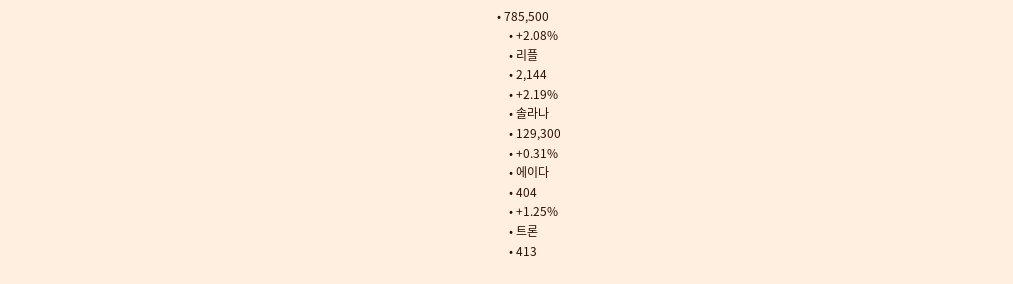• 785,500
    • +2.08%
    • 리플
    • 2,144
    • +2.19%
    • 솔라나
    • 129,300
    • +0.31%
    • 에이다
    • 404
    • +1.25%
    • 트론
    • 413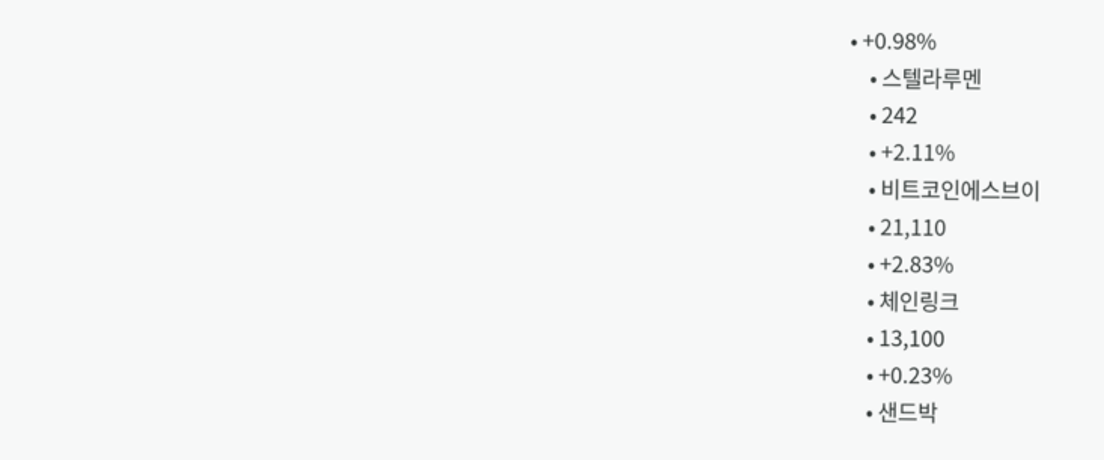• +0.98%
    • 스텔라루멘
    • 242
    • +2.11%
    • 비트코인에스브이
    • 21,110
    • +2.83%
    • 체인링크
    • 13,100
    • +0.23%
    • 샌드박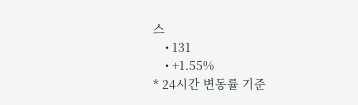스
    • 131
    • +1.55%
* 24시간 변동률 기준